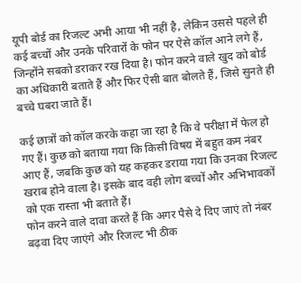यूपी बोर्ड का रिजल्ट अभी आया भी नहीं है, लेकिन उससे पहले ही कई बच्चों और उनके परिवारों के फोन पर ऐसे कॉल आने लगे हैं, जिन्होंने सबको डराकर रख दिया है। फोन करने वाले खुद को बोर्ड का अधिकारी बताते हैं और फिर ऐसी बात बोलते हैं, जिसे सुनते ही बच्चे घबरा जाते हैं।

कई छात्रों को कॉल करके कहा जा रहा है कि वे परीक्षा में फेल हो गए हैं। कुछ को बताया गया कि किसी विषय में बहुत कम नंबर आए हैं, जबकि कुछ को यह कहकर डराया गया कि उनका रिजल्ट खराब होने वाला है। इसके बाद वही लोग बच्चों और अभिभावकों को एक रास्ता भी बताते हैं।
फोन करने वाले दावा करते हैं कि अगर पैसे दे दिए जाएं तो नंबर बढ़वा दिए जाएंगे और रिजल्ट भी ठीक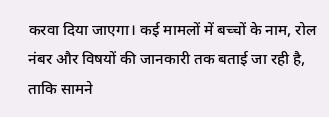करवा दिया जाएगा। कई मामलों में बच्चों के नाम, रोल नंबर और विषयों की जानकारी तक बताई जा रही है, ताकि सामने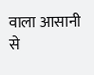वाला आसानी से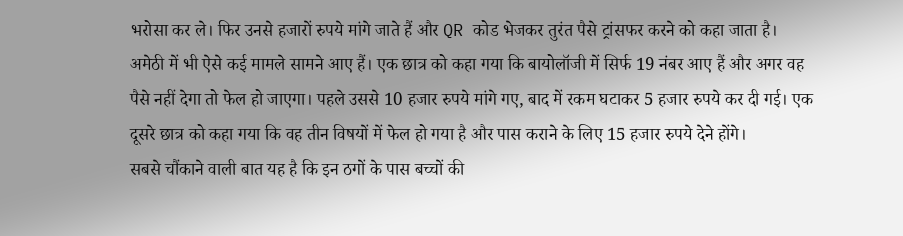भरोसा कर ले। फिर उनसे हजारों रुपये मांगे जाते हैं और QR कोड भेजकर तुरंत पैसे ट्रांसफर करने को कहा जाता है।
अमेठी में भी ऐसे कई मामले सामने आए हैं। एक छात्र को कहा गया कि बायोलॉजी में सिर्फ 19 नंबर आए हैं और अगर वह पैसे नहीं देगा तो फेल हो जाएगा। पहले उससे 10 हजार रुपये मांगे गए, बाद में रकम घटाकर 5 हजार रुपये कर दी गई। एक दूसरे छात्र को कहा गया कि वह तीन विषयों में फेल हो गया है और पास कराने के लिए 15 हजार रुपये देने होंगे।
सबसे चौंकाने वाली बात यह है कि इन ठगों के पास बच्चों की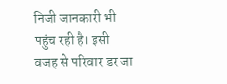निजी जानकारी भी पहुंच रही है। इसी वजह से परिवार डर जा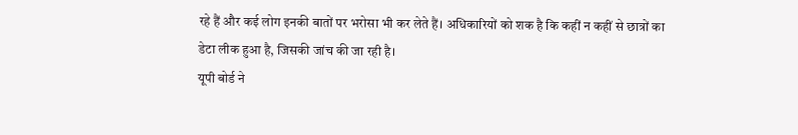रहे हैं और कई लोग इनकी बातों पर भरोसा भी कर लेते हैं। अधिकारियों को शक है कि कहीं न कहीं से छात्रों का डेटा लीक हुआ है, जिसकी जांच की जा रही है।
यूपी बोर्ड ने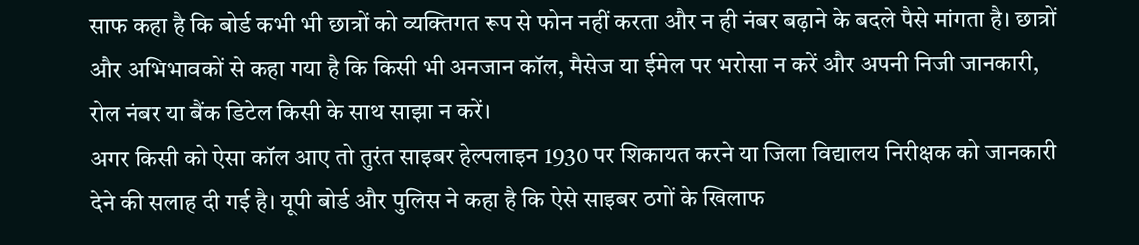साफ कहा है कि बोर्ड कभी भी छात्रों को व्यक्तिगत रूप से फोन नहीं करता और न ही नंबर बढ़ाने के बदले पैसे मांगता है। छात्रों और अभिभावकों से कहा गया है कि किसी भी अनजान कॉल, मैसेज या ईमेल पर भरोसा न करें और अपनी निजी जानकारी, रोल नंबर या बैंक डिटेल किसी के साथ साझा न करें।
अगर किसी को ऐसा कॉल आए तो तुरंत साइबर हेल्पलाइन 1930 पर शिकायत करने या जिला विद्यालय निरीक्षक को जानकारी देने की सलाह दी गई है। यूपी बोर्ड और पुलिस ने कहा है कि ऐसे साइबर ठगों के खिलाफ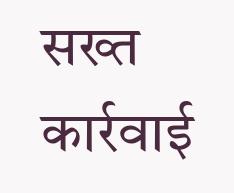सख्त कार्रवाई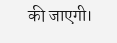की जाएगी।